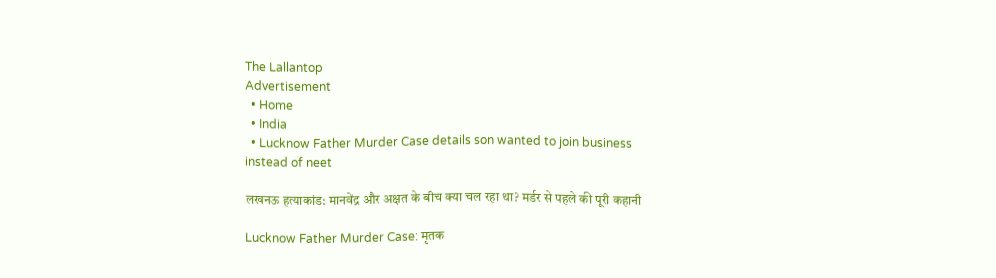The Lallantop
Advertisement
  • Home
  • India
  • Lucknow Father Murder Case details son wanted to join business instead of neet

लखनऊ हत्याकांड: मानवेंद्र और अक्षत के बीच क्या चल रहा था? मर्डर से पहले की पूरी कहानी

Lucknow Father Murder Case: मृतक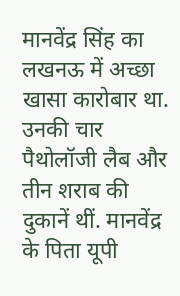मानवेंद्र सिंह का लखनऊ में अच्छा खासा कारोबार था. उनकी चार पैथोलॉजी लैब और तीन शराब की दुकानें थीं. मानवेंद्र के पिता यूपी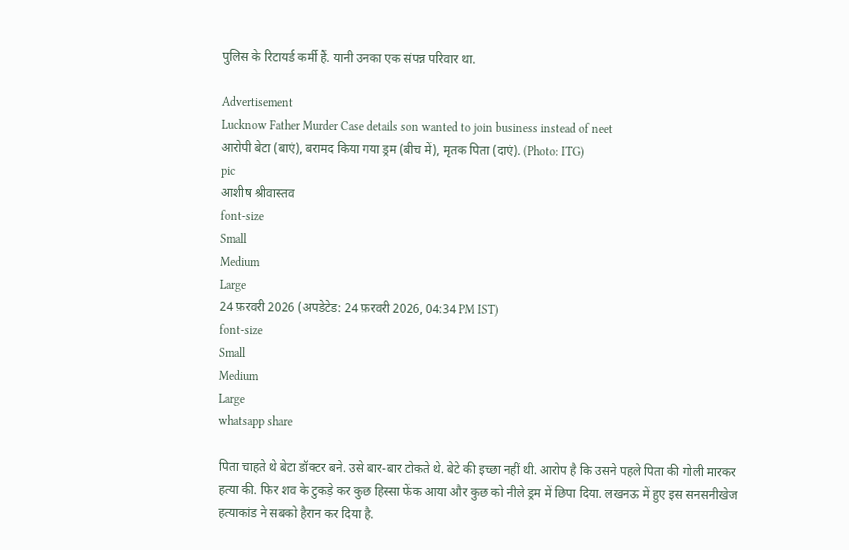पुलिस के रिटायर्ड कर्मी हैं. यानी उनका एक संपन्न परिवार था.

Advertisement
Lucknow Father Murder Case details son wanted to join business instead of neet
आरोपी बेटा (बाएं), बरामद किया गया ड्रम (बीच में), मृतक पिता (दाएं). (Photo: ITG)
pic
आशीष श्रीवास्तव
font-size
Small
Medium
Large
24 फ़रवरी 2026 (अपडेटेड: 24 फ़रवरी 2026, 04:34 PM IST)
font-size
Small
Medium
Large
whatsapp share

पिता चाहते थे बेटा डॉक्टर बने. उसे बार-बार टोकते थे. बेटे की इच्छा नहीं थी. आरोप है कि उसने पहले पिता की गोली मारकर हत्या की. फिर शव के टुकड़े कर कुछ हिस्सा फेंक आया और कुछ को नीले ड्रम में छिपा दिया. लखनऊ में हुए इस सनसनीखेज हत्याकांड ने सबको हैरान कर दिया है.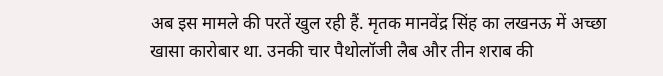अब इस मामले की परतें खुल रही हैं. मृतक मानवेंद्र सिंह का लखनऊ में अच्छा खासा कारोबार था. उनकी चार पैथोलॉजी लैब और तीन शराब की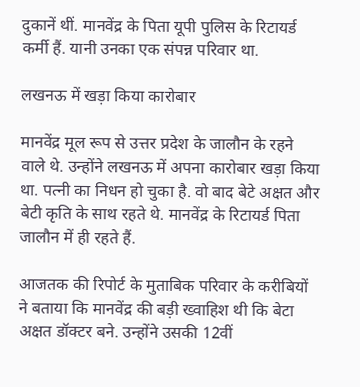दुकानें थीं. मानवेंद्र के पिता यूपी पुलिस के रिटायर्ड कर्मी हैं. यानी उनका एक संपन्न परिवार था.

लखनऊ में खड़ा किया कारोबार

मानवेंद्र मूल रूप से उत्तर प्रदेश के जालौन के रहने वाले थे. उन्होंने लखनऊ में अपना कारोबार खड़ा किया था. पत्नी का निधन हो चुका है. वो बाद बेटे अक्षत और बेटी कृति के साथ रहते थे. मानवेंद्र के रिटायर्ड पिता जालौन में ही रहते हैं.

आजतक की रिपोर्ट के मुताबिक परिवार के करीबियों ने बताया कि मानवेंद्र की बड़ी ख्वाहिश थी कि बेटा अक्षत डॉक्टर बने. उन्होंने उसकी 12वीं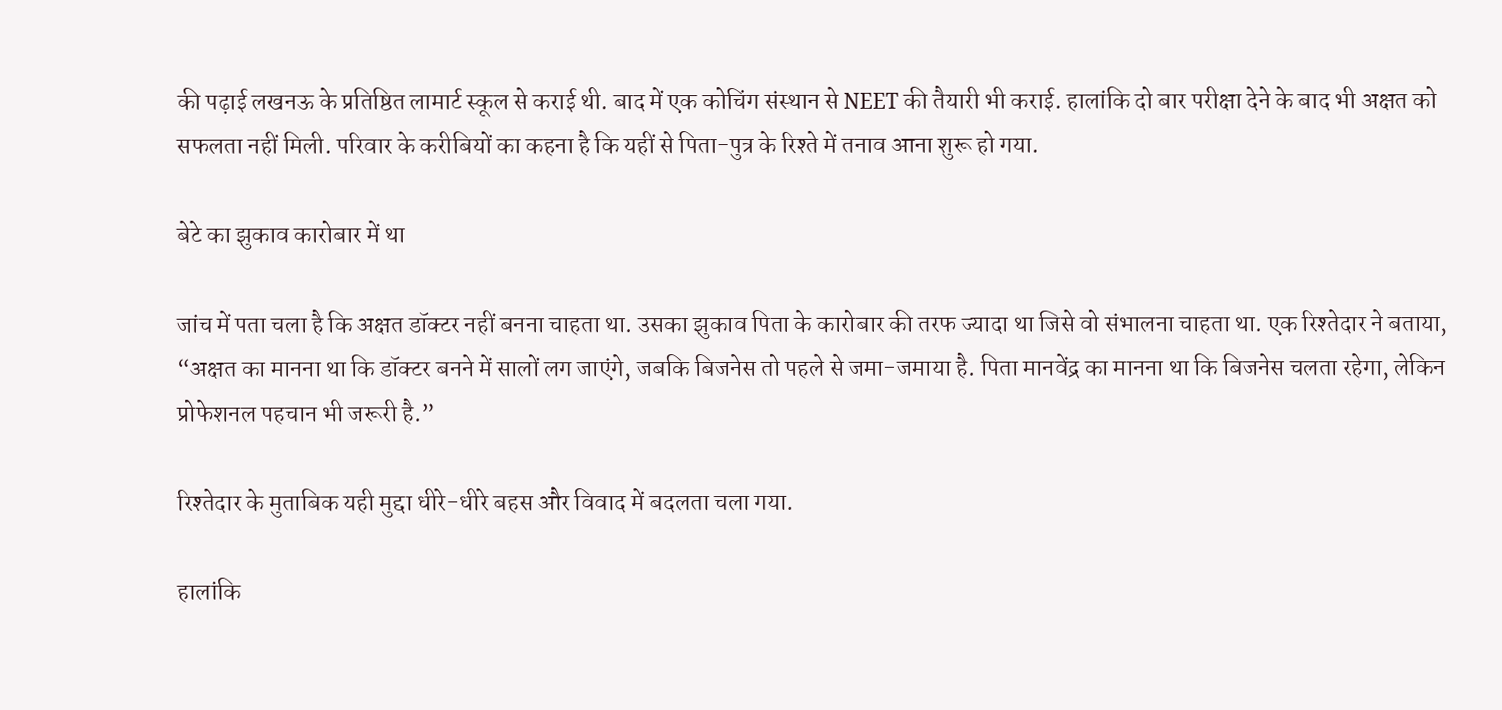की पढ़ाई लखनऊ के प्रतिष्ठित लामार्ट स्कूल से कराई थी. बाद में एक कोचिंग संस्थान से NEET की तैयारी भी कराई. हालांकि दो बार परीक्षा देने के बाद भी अक्षत को सफलता नहीं मिली. परिवार के करीबियों का कहना है कि यहीं से पिता-पुत्र के रिश्ते में तनाव आना शुरू हो गया.

बेटे का झुकाव कारोबार में था

जांच में पता चला है कि अक्षत डॉक्टर नहीं बनना चाहता था. उसका झुकाव पिता के कारोबार की तरफ ज्यादा था जिसे वो संभालना चाहता था. एक रिश्तेदार ने बताया, “अक्षत का मानना था कि डॉक्टर बनने में सालों लग जाएंगे, जबकि बिजनेस तो पहले से जमा-जमाया है. पिता मानवेंद्र का मानना था कि बिजनेस चलता रहेगा, लेकिन प्रोफेशनल पहचान भी जरूरी है.”

रिश्तेदार के मुताबिक यही मुद्दा धीरे-धीरे बहस और विवाद में बदलता चला गया.

हालांकि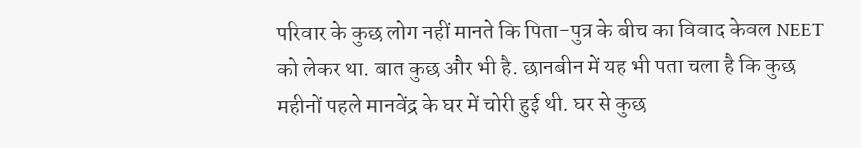परिवार के कुछ लोग नहीं मानते कि पिता-पुत्र के बीच का विवाद केवल NEET को लेकर था. बात कुछ और भी है. छानबीन में यह भी पता चला है कि कुछ महीनों पहले मानवेंद्र के घर में चोरी हुई थी. घर से कुछ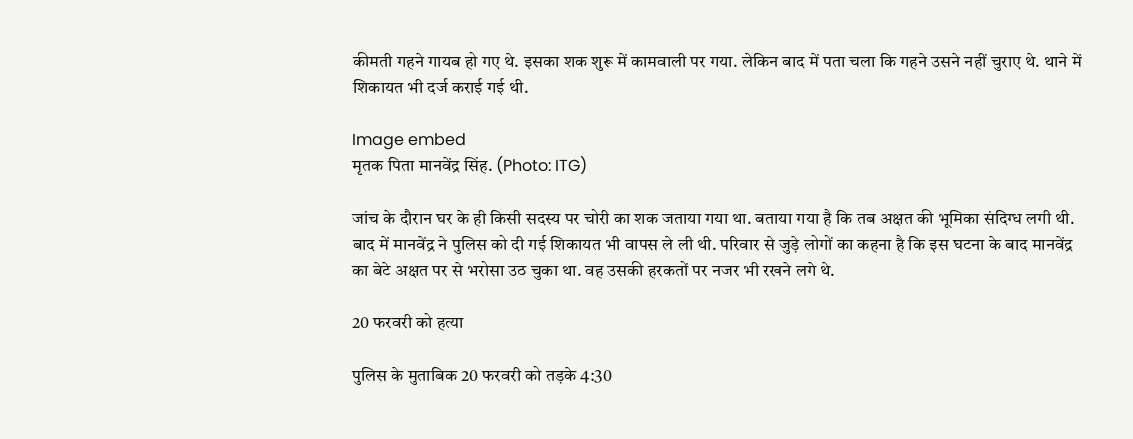कीमती गहने गायब हो गए थे. इसका शक शुरू में कामवाली पर गया. लेकिन बाद में पता चला कि गहने उसने नहीं चुराए थे. थाने में शिकायत भी दर्ज कराई गई थी.

Image embed
मृतक पिता मानवेंद्र सिंह. (Photo: ITG)

जांच के दौरान घर के ही किसी सदस्य पर चोरी का शक जताया गया था. बताया गया है कि तब अक्षत की भूमिका संदिग्ध लगी थी. बाद में मानवेंद्र ने पुलिस को दी गई शिकायत भी वापस ले ली थी. परिवार से जुड़े लोगों का कहना है कि इस घटना के बाद मानवेंद्र का बेटे अक्षत पर से भरोसा उठ चुका था. वह उसकी हरकतों पर नजर भी रखने लगे थे.

20 फरवरी को हत्या

पुलिस के मुताबिक 20 फरवरी को तड़के 4:30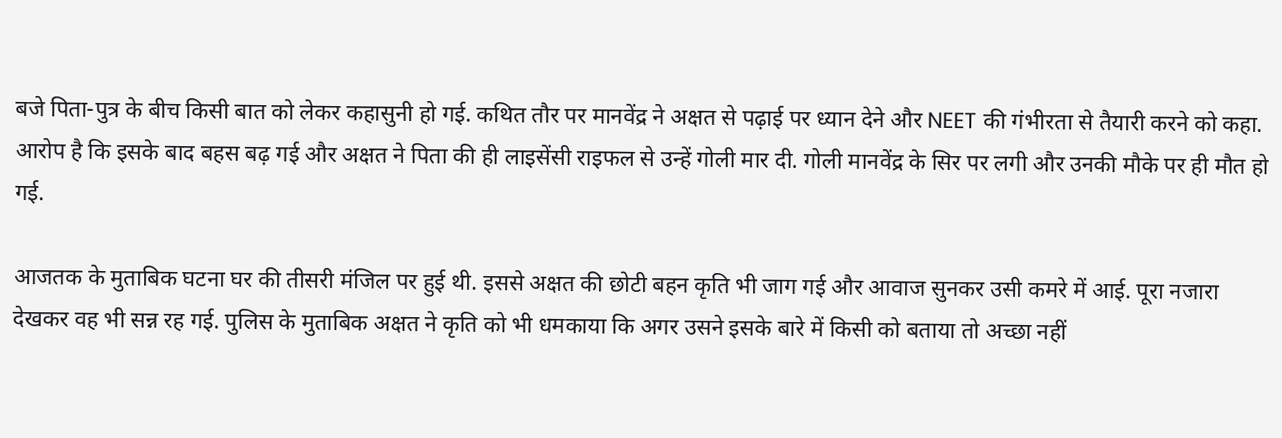बजे पिता-पुत्र के बीच किसी बात को लेकर कहासुनी हो गई. कथित तौर पर मानवेंद्र ने अक्षत से पढ़ाई पर ध्यान देने और NEET की गंभीरता से तैयारी करने को कहा. आरोप है कि इसके बाद बहस बढ़ गई और अक्षत ने पिता की ही लाइसेंसी राइफल से उन्हें गोली मार दी. गोली मानवेंद्र के सिर पर लगी और उनकी मौके पर ही मौत हो गई.

आजतक के मुताबिक घटना घर की तीसरी मंजिल पर हुई थी. इससे अक्षत की छोटी बहन कृति भी जाग गई और आवाज सुनकर उसी कमरे में आई. पूरा नजारा देखकर वह भी सन्न रह गई. पुलिस के मुताबिक अक्षत ने कृति को भी धमकाया कि अगर उसने इसके बारे में किसी को बताया तो अच्छा नहीं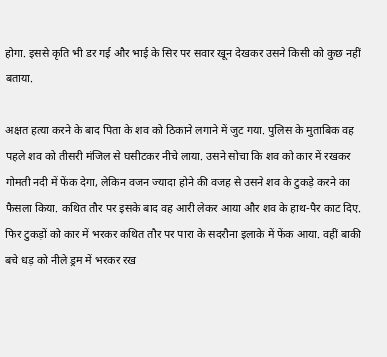होगा. इससे कृति भी डर गई और भाई के सिर पर सवार खून देखकर उसने किसी को कुछ नहीं बताया.

अक्षत हत्या करने के बाद पिता के शव को ठिकाने लगाने में जुट गया. पुलिस के मुताबिक वह पहले शव को तीसरी मंजिल से घसीटकर नीचे लाया. उसने सोचा कि शव को कार में रखकर गोमती नदी में फेंक देगा, लेकिन वजन ज्यादा होने की वजह से उसने शव के टुकड़े करने का फैसला किया. कथित तौर पर इसके बाद वह आरी लेकर आया और शव के हाथ-पैर काट दिए. फिर टुकड़ों को कार में भरकर कथित तौर पर पारा के सदरौना इलाके में फेंक आया. वहीं बाकी बचे धड़ को नीले ड्रम में भरकर रख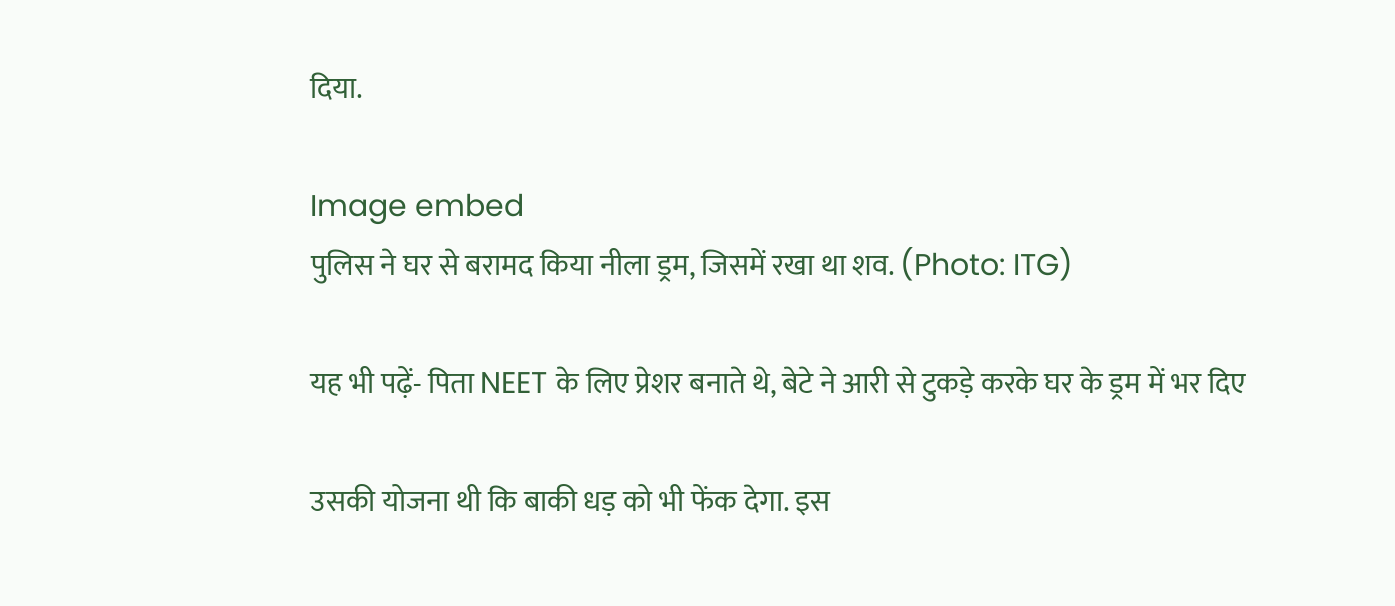दिया.

Image embed
पुलिस ने घर से बरामद किया नीला ड्रम, जिसमें रखा था शव. (Photo: ITG)

यह भी पढ़ें- पिता NEET के लिए प्रेशर बनाते थे, बेटे ने आरी से टुकड़े करके घर के ड्रम में भर दिए

उसकी योजना थी कि बाकी धड़ को भी फेंक देगा. इस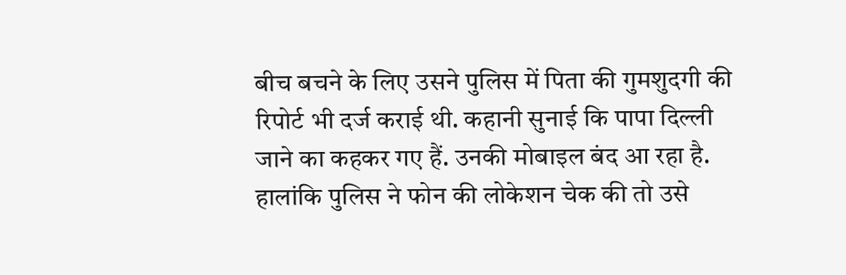बीच बचने के लिए उसने पुलिस में पिता की गुमशुदगी की रिपोर्ट भी दर्ज कराई थी. कहानी सुनाई कि पापा दिल्ली जाने का कहकर गए हैं. उनकी मोबाइल बंद आ रहा है. हालांकि पुलिस ने फोन की लोकेशन चेक की तो उसे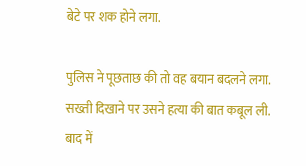बेटे पर शक होने लगा.

पुलिस ने पूछताछ की तो वह बयान बदलने लगा. सख्ती दिखाने पर उसने हत्या की बात कबूल ली. बाद में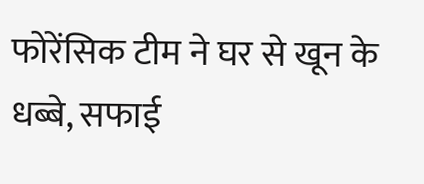फोरेंसिक टीम ने घर से खून के धब्बे, सफाई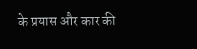के प्रयास और कार की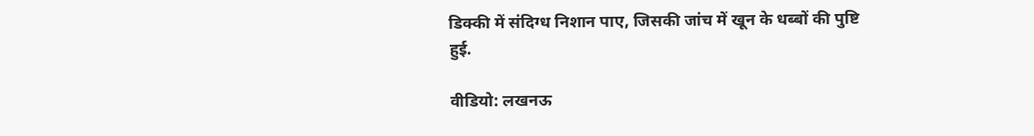डिक्की में संदिग्ध निशान पाए, जिसकी जांच में खून के धब्बों की पुष्टि हुई.

वीडियो: लखनऊ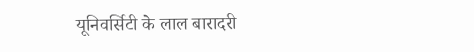यूनिवर्सिटी के लाल बारादरी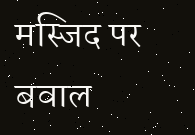मस्जिद पर बवाल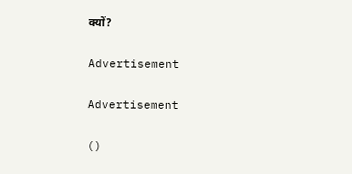क्यों?

Advertisement

Advertisement

()